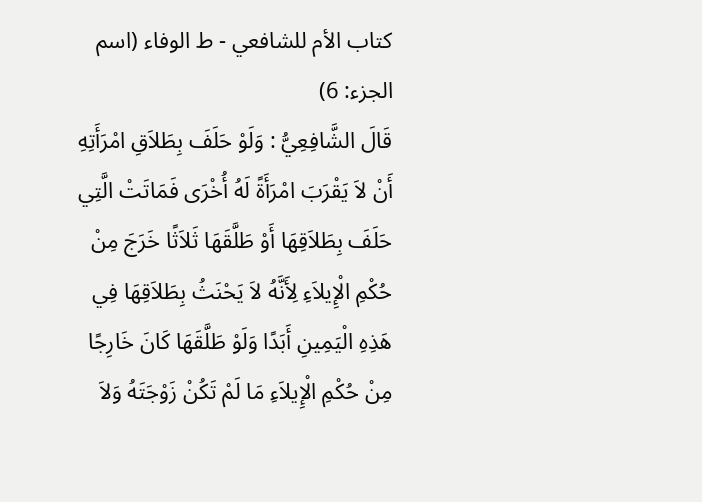كتاب الأم للشافعي - ط الوفاء (اسم الجزء: 6)
قَالَ الشَّافِعِيُّ : وَلَوْ حَلَفَ بِطَلاَقِ امْرَأَتِهِ أَنْ لاَ يَقْرَبَ امْرَأَةً لَهُ أُخْرَى فَمَاتَتْ الَّتِي حَلَفَ بِطَلاَقِهَا أَوْ طَلَّقَهَا ثَلاَثًا خَرَجَ مِنْ حُكْمِ الْإِيلاَءِ لِأَنَّهُ لاَ يَحْنَثُ بِطَلاَقِهَا فِي هَذِهِ الْيَمِينِ أَبَدًا وَلَوْ طَلَّقَهَا كَانَ خَارِجًا مِنْ حُكْمِ الْإِيلاَءِ مَا لَمْ تَكُنْ زَوْجَتَهُ وَلاَ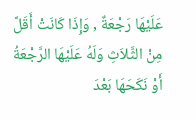عَلَيْهَا رَجْعَةٌ , وَإِذَا كَانَتْ أَقَلَّ مِنْ الثَّلاَثِ وَلَهُ عَلَيْهَا الرَّجْعَةُ أَوْ نَكَحَهَا بَعْدَ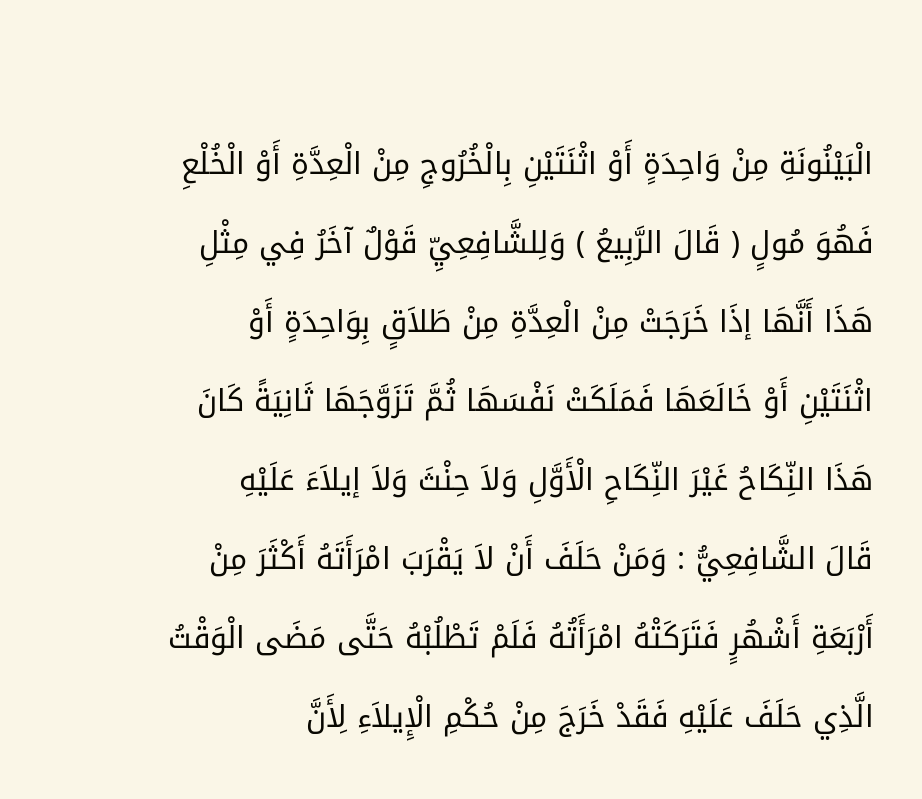الْبَيْنُونَةِ مِنْ وَاحِدَةٍ أَوْ اثْنَتَيْنِ بِالْخُرُوجِ مِنْ الْعِدَّةِ أَوْ الْخُلْعِ فَهُوَ مُولٍ ( قَالَ الرَّبِيعُ ) وَلِلشَّافِعِيِّ قَوْلٌ آخَرُ فِي مِثْلِ هَذَا أَنَّهَا إذَا خَرَجَتْ مِنْ الْعِدَّةِ مِنْ طَلاَقٍ بِوَاحِدَةٍ أَوْ اثْنَتَيْنِ أَوْ خَالَعَهَا فَمَلَكَتْ نَفْسَهَا ثُمَّ تَزَوَّجَهَا ثَانِيَةً كَانَ هَذَا النِّكَاحُ غَيْرَ النِّكَاحِ الْأَوَّلِ وَلاَ حِنْثَ وَلاَ إيلاَءَ عَلَيْهِ
قَالَ الشَّافِعِيُّ : وَمَنْ حَلَفَ أَنْ لاَ يَقْرَبَ امْرَأَتَهُ أَكْثَرَ مِنْ أَرْبَعَةِ أَشْهُرٍ فَتَرَكَتْهُ امْرَأَتُهُ فَلَمْ تَطْلُبْهُ حَتَّى مَضَى الْوَقْتُ الَّذِي حَلَفَ عَلَيْهِ فَقَدْ خَرَجَ مِنْ حُكْمِ الْإِيلاَءِ لِأَنَّ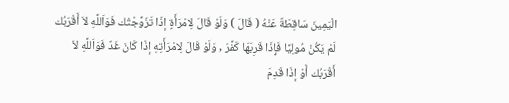الْيَمِينَ سَاقِطَةٌ عَنْهُ ( قَالَ ) وَلَوْ قَالَ لِامْرَأَةٍ إذَا تَزَوَّجْتُك فَوَاَللَّهِ لاَ أَقْرَبُك لَمْ يَكُنْ مُولِيًا فَإِذَا قَرِبَهَا كَفَّرَ , وَلَوْ قَالَ لِامْرَأَتِهِ إذَا كَانَ غَدٌ فَوَاَللَّهِ لاَ أَقْرَبُك أَوْ إذَا قَدِمَ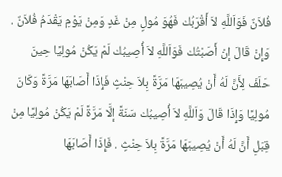فُلاَنٌ فَوَاَللَّهِ لاَ أَقْرَبُك فَهُوَ مُولٍ مِنْ غَدٍ وَمِنْ يَوْمِ يَقْدَمُ فُلاَنٌ . وَإِنْ قَالَ إنْ أَصَبْتُك فَوَاَللَّهِ لاَ أُصِيبُك لَمْ يَكُنْ مُولِيًا حِينَ حَلَفَ لِأَنَّ لَهُ أَنْ يُصِيبَهَا مَرَّةً بِلاَ حِنْثٍ فَإِذَا أَصَابَهَا مَرَّةً وَكَانَ مُولِيًا وَإِذَا قَالَ وَاَللَّهِ لاَ أُصِيبُك سَنَةً إلَّا مَرَّةً لَمْ يَكُنْ مُولِيًا مِنْ قِبَلِ أَنَّ لَهُ أَنْ يُصِيبَهَا مَرَّةً بِلاَ حِنْثٍ . فَإِذَا أَصَابَهَا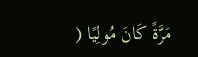مَرَّةً كَانَ مُولِيًا (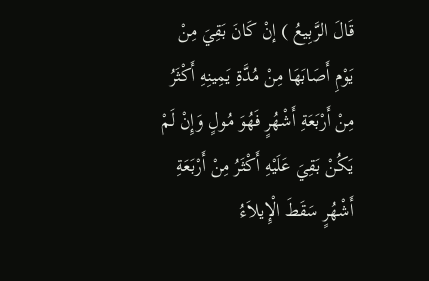قَالَ الرَّبِيعُ ) إنْ كَانَ بَقِيَ مِنْ يَوْمِ أَصَابَهَا مِنْ مُدَّةِ يَمِينِهِ أَكْثَرُ مِنْ أَرْبَعَةِ أَشْهُرٍ فَهُوَ مُولٍ وَإِنْ لَمْ يَكُنْ بَقِيَ عَلَيْهِ أَكْثَرُ مِنْ أَرْبَعَةِ أَشْهُرٍ سَقَطَ الْإِيلاَءُ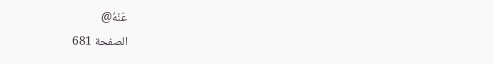عَنْهُ@
الصفحة 681